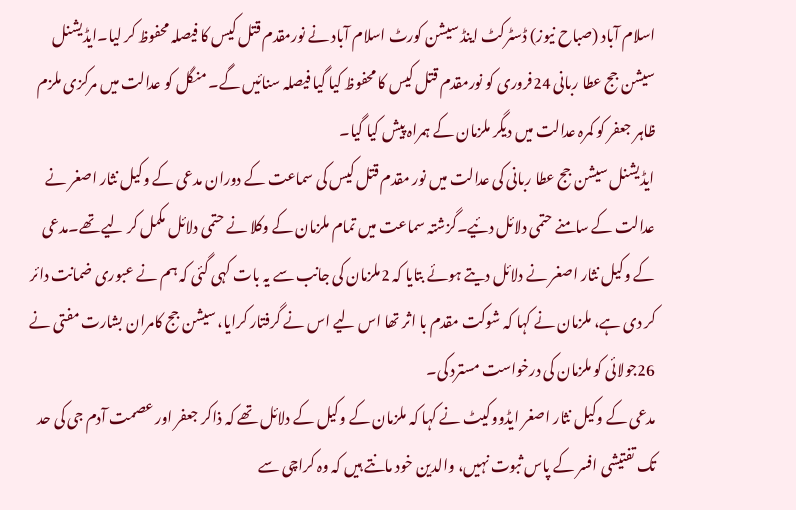اسلام آباد (صباح نیوز) ڈسٹرکٹ اینڈ سیشن کورٹ اسلام آباد نے نورمقدم قتل کیس کا فیصلہ محفوظ کر لیا۔ایڈیشنل سیشن جج عطا ربانی 24فروری کو نورمقدم قتل کیس کا محفوظ کیا گیا فیصلہ سنائیں گے۔ منگل کو عدالت میں مرکزی ملزم ظاہر جعفر کو کمرہ عدالت میں دیگر ملزمان کے ہمراہ پیش کیا گیا۔
ایڈیشنل سیشن جج عطا ربانی کی عدالت میں نور مقدم قتل کیس کی سماعت کے دوران مدعی کے وکیل نثار اصغر نے عدالت کے سامنے حتمی دلائل دئیے۔گزشتہ سماعت میں تمام ملزمان کے وکلا نے حتمی دلائل مکمل کر لیے تھے۔مدعی کے وکیل نثار اصغر نے دلائل دیتے ہوئے بتایا کہ 2ملزمان کی جانب سے یہ بات کہی گئی کہ ہم نے عبوری ضمانت دائر کر دی ہے، ملزمان نے کہا کہ شوکت مقدم با اثر تھا اس لیے اس نے گرفتار کرایا، سیشن جج کامران بشارت مفتی نے 26جولائی کو ملزمان کی درخواست مسترد کی۔
مدعی کے وکیل نثار اصغر ایڈووکیٹ نے کہا کہ ملزمان کے وکیل کے دلائل تھے کہ ذاکر جعفر اور عصمت آدم جی کی حد تک تفتیشی افسر کے پاس ثبوت نہیں، والدین خود مانتے ہیں کہ وہ کراچی سے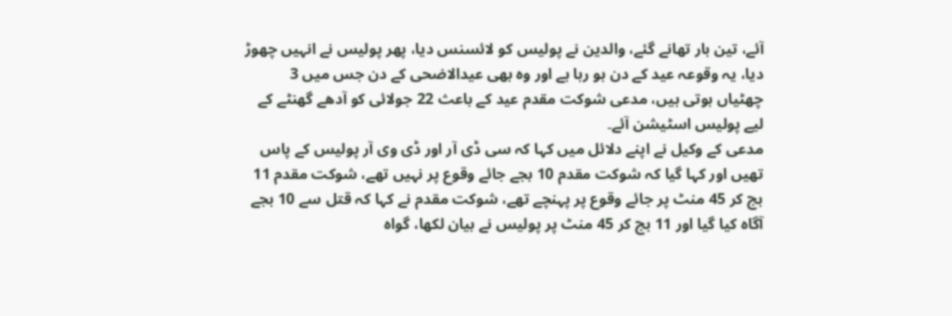آئے، تین بار تھانے گئے، والدین نے پولیس کو لائسنس دیا، پھر پولیس نے انہیں چھوڑ دیا، یہ وقوعہ عید کے دن ہو رہا ہے اور وہ بھی عیدالاضحی کے دن جس میں 3 چھٹیاں ہوتی ہیں، مدعی شوکت مقدم عید کے باعث 22 جولائی کو آدھے گھنٹے کے لیے پولیس اسٹیشن آئے۔
مدعی کے وکیل نے اپنے دلائل میں کہا کہ سی ڈی آر اور ڈی وی آر پولیس کے پاس تھیں اور کہا گیا کہ شوکت مقدم 10 بجے جائے وقوع پر نہیں تھے، شوکت مقدم 11 بج کر 45 منٹ پر جائے وقوع پر پہنچے تھے، شوکت مقدم نے کہا کہ قتل سے 10 بجے آگاہ کیا گیا اور 11 بج کر 45 منٹ پر پولیس نے بیان لکھا، گواہ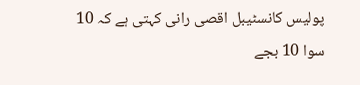پولیس کانسٹیبل اقصی رانی کہتی ہے کہ 10 سوا 10 بجے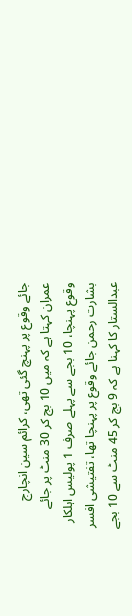جائے وقوع پر پہنچ گئی تھی، کرائم سین انچارج عمران کہتا ہے کہ میں 10 بج کر 30 منٹ پر جائے وقوع پہنچا، 10 بجے سے پہلے صرف 1 پولیس اہلکار بشارت رحمن جائے وقوع پر پہنچا تھا، تفتیشی افسر عبدالستار کا کہنا ہے کہ 9 بج کر 45 منٹ سے 10 بجے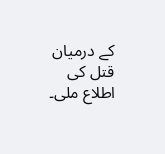کے درمیان قتل کی اطلاع ملی۔